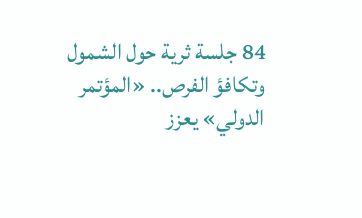84 جلسة ثرية حول الشمول وتكافؤ الفرص.. «المؤتمر الدولي» يعزز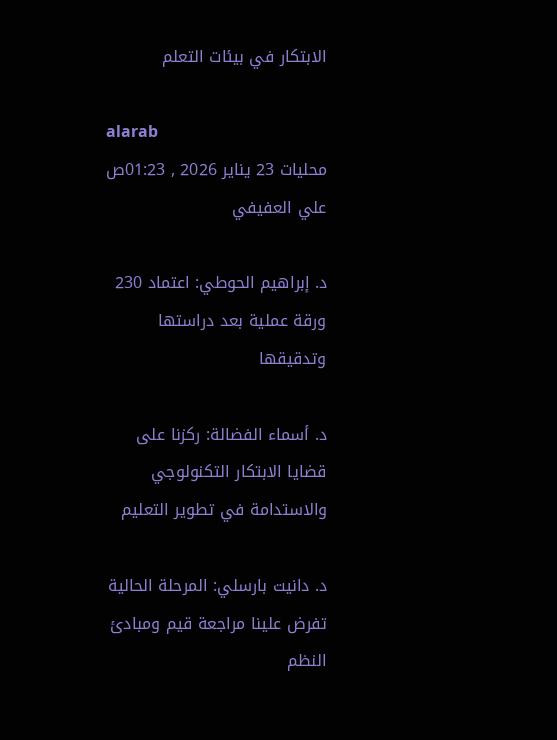الابتكار في بيئات التعلم

alarab
محليات 23 يناير 2026 , 01:23ص
علي العفيفي

د. إبراهيم الحوطي: اعتماد 230 ورقة عملية بعد دراستها وتدقيقها

د. أسماء الفضالة: ركزنا على قضايا الابتكار التكنولوجي والاستدامة في تطوير التعليم

د. دانيت بارسلي: المرحلة الحالية تفرض علينا مراجعة قيم ومبادئ النظم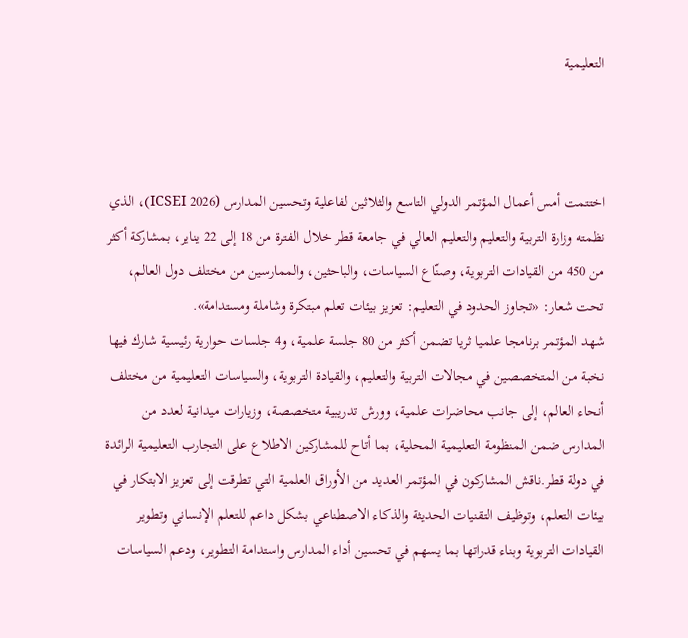التعليمية



اختتمت أمس أعمال المؤتمر الدولي التاسع والثلاثين لفاعلية وتحسين المدارس (ICSEI 2026)، الذي نظمته وزارة التربية والتعليم والتعليم العالي في جامعة قطر خلال الفترة من 18 إلى 22 يناير، بمشاركة أكثر من 450 من القيادات التربوية، وصنّاع السياسات، والباحثين، والممارسين من مختلف دول العالم، تحت شعار: «تجاوز الحدود في التعليم: تعزيز بيئات تعلم مبتكرة وشاملة ومستدامة».
شهد المؤتمر برنامجا علميا ثريا تضمن أكثر من 80 جلسة علمية، و4 جلسات حوارية رئيسية شارك فيها نخبة من المتخصصين في مجالات التربية والتعليم، والقيادة التربوية، والسياسات التعليمية من مختلف أنحاء العالم، إلى جانب محاضرات علمية، وورش تدريبية متخصصة، وزيارات ميدانية لعدد من المدارس ضمن المنظومة التعليمية المحلية، بما أتاح للمشاركين الاطلاع على التجارب التعليمية الرائدة في دولة قطر.ناقش المشاركون في المؤتمر العديد من الأوراق العلمية التي تطرقت إلى تعزيز الابتكار في بيئات التعلم، وتوظيف التقنيات الحديثة والذكاء الاصطناعي بشكل داعم للتعلم الإنساني وتطوير القيادات التربوية وبناء قدراتها بما يسهم في تحسين أداء المدارس واستدامة التطوير، ودعم السياسات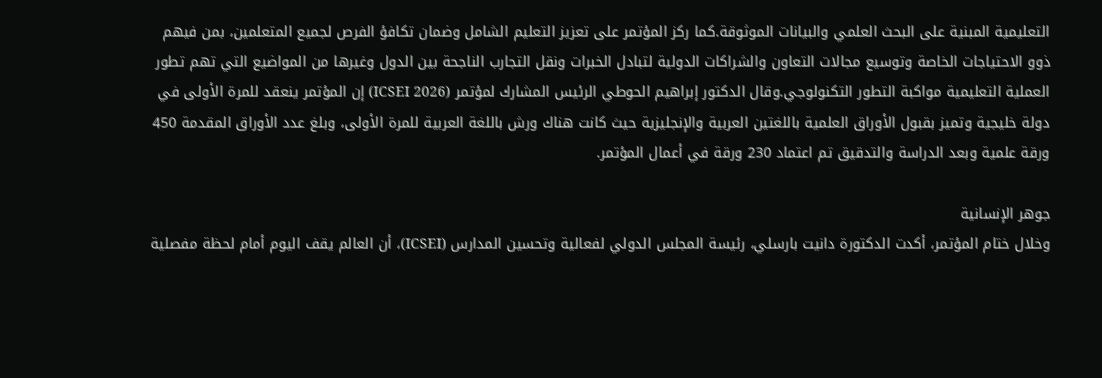التعليمية المبنية على البحث العلمي والبيانات الموثوقة.كما ركز المؤتمر على تعزيز التعليم الشامل وضمان تكافؤ الفرص لجميع المتعلمين، بمن فيهم ذوو الاحتياجات الخاصة وتوسيع مجالات التعاون والشراكات الدولية لتبادل الخبرات ونقل التجارب الناجحة بين الدول وغيرها من المواضيع التي تهم تطور العملية التعليمية مواكبة التطور التكنولوجي.وقال الدكتور إبراهيم الحوطي الرئيس المشارك لمؤتمر (ICSEI 2026) إن المؤتمر ينعقد للمرة الأولى في دولة خليجية وتميز بقبول الأوراق العلمية باللغتين العربية والإنجليزية حيث كانت هناك ورش باللغة العربية للمرة الأولى، وبلغ عدد الأوراق المقدمة 450 ورقة علمية وبعد الدراسة والتدقيق تم اعتماد 230 ورقة في أعمال المؤتمر.

جوهر الإنسانية
وخلال ختام المؤتمر، أكدت الدكتورة دانيت بارسلي، رئيسة المجلس الدولي لفعالية وتحسين المدارس (ICSEI)، أن العالم يقف اليوم أمام لحظة مفصلية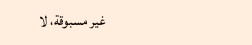غير مسبوقة، لا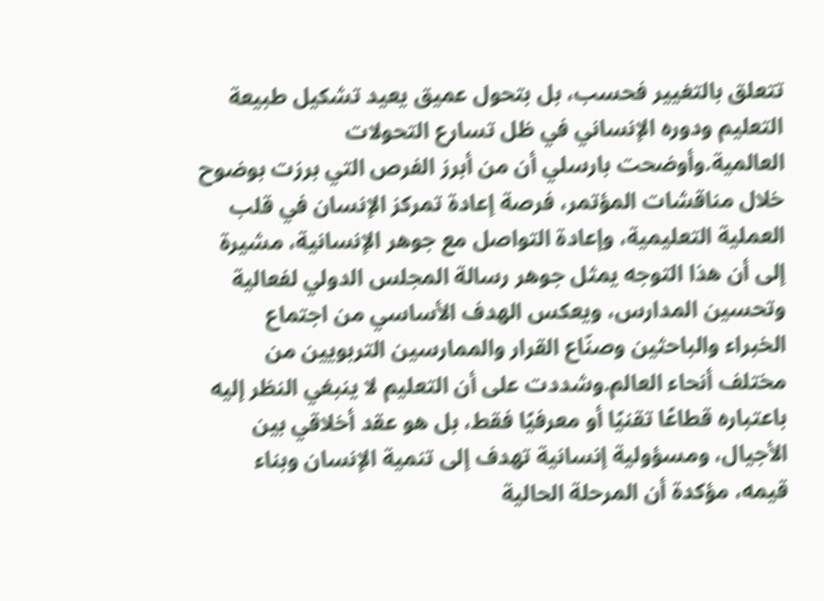تتعلق بالتغيير فحسب، بل بتحول عميق يعيد تشكيل طبيعة التعليم ودوره الإنساني في ظل تسارع التحولات العالمية.وأوضحت بارسلي أن من أبرز الفرص التي برزت بوضوح خلال مناقشات المؤتمر، فرصة إعادة تمركز الإنسان في قلب العملية التعليمية، وإعادة التواصل مع جوهر الإنسانية، مشيرة إلى أن هذا التوجه يمثل جوهر رسالة المجلس الدولي لفعالية وتحسين المدارس، ويعكس الهدف الأساسي من اجتماع الخبراء والباحثين وصنّاع القرار والممارسين التربويين من مختلف أنحاء العالم.وشددت على أن التعليم لا ينبغي النظر إليه باعتباره قطاعًا تقنيًا أو معرفيًا فقط، بل هو عقد أخلاقي بين الأجيال، ومسؤولية إنسانية تهدف إلى تنمية الإنسان وبناء قيمه، مؤكدة أن المرحلة الحالية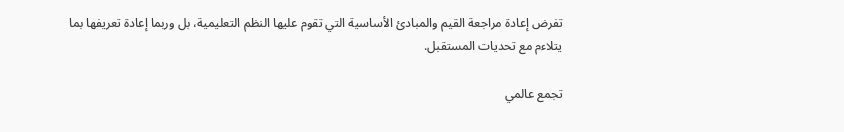تفرض إعادة مراجعة القيم والمبادئ الأساسية التي تقوم عليها النظم التعليمية، بل وربما إعادة تعريفها بما يتلاءم مع تحديات المستقبل.

تجمع عالمي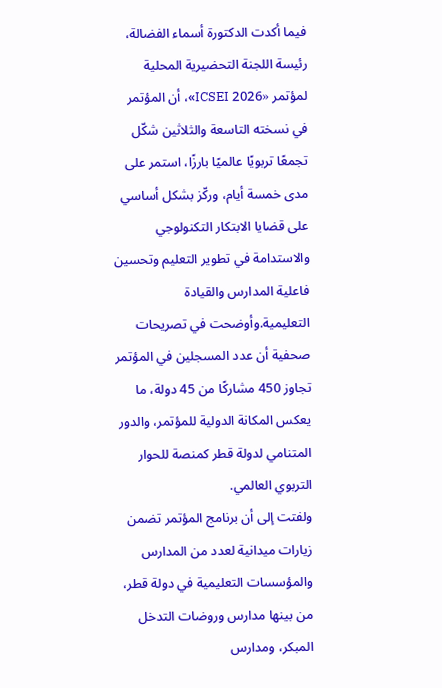فيما أكدت الدكتورة أسماء الفضالة، رئيسة اللجنة التحضيرية المحلية لمؤتمر «ICSEI 2026»، أن المؤتمر في نسخته التاسعة والثلاثين شكّل تجمعًا تربويًا عالميًا بارزًا، استمر على مدى خمسة أيام، وركّز بشكل أساسي على قضايا الابتكار التكنولوجي والاستدامة في تطوير التعليم وتحسين فاعلية المدارس والقيادة التعليمية.وأوضحت في تصريحات صحفية أن عدد المسجلين في المؤتمر تجاوز 450 مشاركًا من 45 دولة، ما يعكس المكانة الدولية للمؤتمر، والدور المتنامي لدولة قطر كمنصة للحوار التربوي العالمي.
ولفتت إلى أن برنامج المؤتمر تضمن زيارات ميدانية لعدد من المدارس والمؤسسات التعليمية في دولة قطر، من بينها مدارس وروضات التدخل المبكر، ومدارس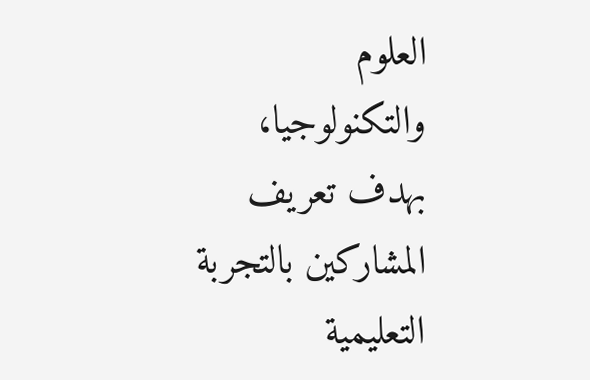العلوم والتكنولوجيا، بهدف تعريف المشاركين بالتجربة التعليمية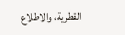القطرية، والاطلاع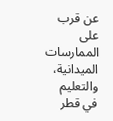عن قرب على الممارسات الميدانية، والتعليم في قطر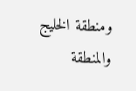ومنطقة الخليج والمنطقة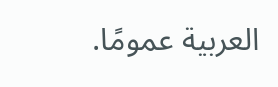العربية عمومًا.